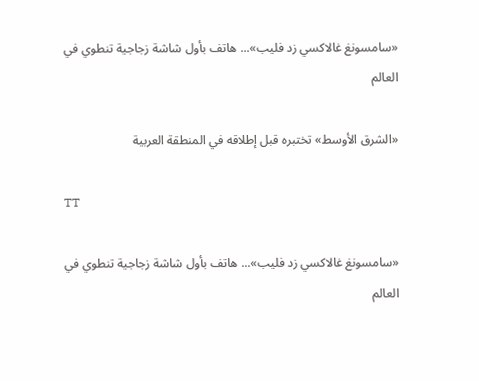«سامسونغ غالاكسي زد فليب»... هاتف بأول شاشة زجاجية تنطوي في العالم

«الشرق الأوسط» تختبره قبل إطلاقه في المنطقة العربية

TT

«سامسونغ غالاكسي زد فليب»... هاتف بأول شاشة زجاجية تنطوي في العالم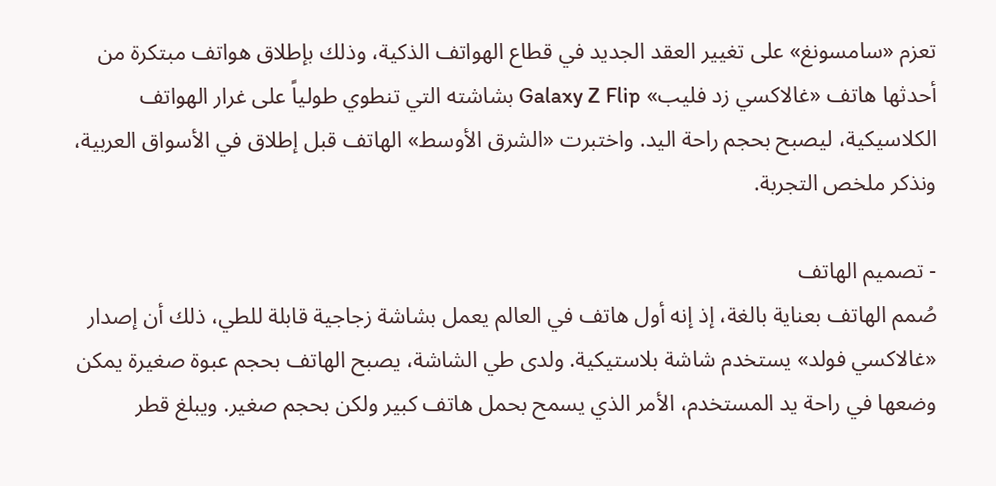تعزم «سامسونغ» على تغيير العقد الجديد في قطاع الهواتف الذكية، وذلك بإطلاق هواتف مبتكرة من أحدثها هاتف «غالاكسي زد فليب» Galaxy Z Flip بشاشته التي تنطوي طولياً على غرار الهواتف الكلاسيكية، ليصبح بحجم راحة اليد. واختبرت «الشرق الأوسط» الهاتف قبل إطلاق في الأسواق العربية، ونذكر ملخص التجربة.

- تصميم الهاتف
صُمم الهاتف بعناية بالغة، إذ إنه أول هاتف في العالم يعمل بشاشة زجاجية قابلة للطي، ذلك أن إصدار «غالاكسي فولد» يستخدم شاشة بلاستيكية. ولدى طي الشاشة، يصبح الهاتف بحجم عبوة صغيرة يمكن وضعها في راحة يد المستخدم، الأمر الذي يسمح بحمل هاتف كبير ولكن بحجم صغير. ويبلغ قطر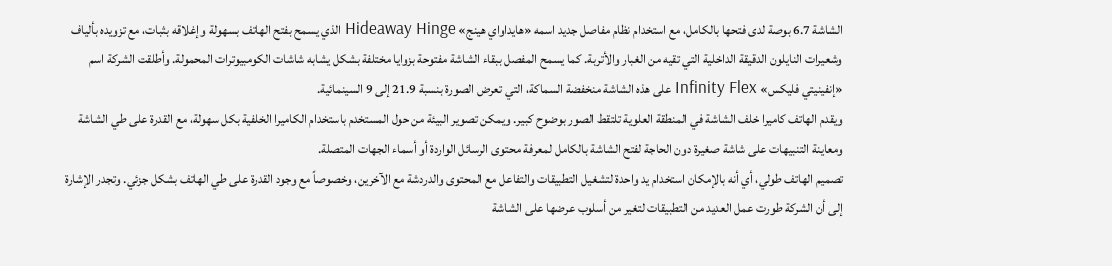الشاشة 6.7 بوصة لدى فتحها بالكامل، مع استخدام نظام مفاصل جديد اسمه «هايداواي هينج» Hideaway Hinge الذي يسمح بفتح الهاتف بسهولة وإغلاقه بثبات، مع تزويده بألياف وشعيرات النايلون الدقيقة الداخلية التي تقيه من الغبار والأتربة. كما يسمح المفصل ببقاء الشاشة مفتوحة بزوايا مختلفة بشكل يشابه شاشات الكومبيوترات المحمولة. وأطلقت الشركة اسم «إنفينيتي فليكس» Infinity Flex على هذه الشاشة منخفضة السماكة، التي تعرض الصورة بنسبة 21.9 إلى 9 السينمائية.
ويقدم الهاتف كاميرا خلف الشاشة في المنطقة العلوية تلتقط الصور بوضوح كبير. ويمكن تصوير البيئة من حول المستخدم باستخدام الكاميرا الخلفية بكل سهولة، مع القدرة على طي الشاشة ومعاينة التنبيهات على شاشة صغيرة دون الحاجة لفتح الشاشة بالكامل لمعرفة محتوى الرسائل الواردة أو أسماء الجهات المتصلة.
تصميم الهاتف طولي، أي أنه بالإمكان استخدام يد واحدة لتشغيل التطبيقات والتفاعل مع المحتوى والدردشة مع الآخرين، وخصوصاً مع وجود القدرة على طي الهاتف بشكل جزئي. وتجدر الإشارة إلى أن الشركة طورت عمل العديد من التطبيقات لتغير من أسلوب عرضها على الشاشة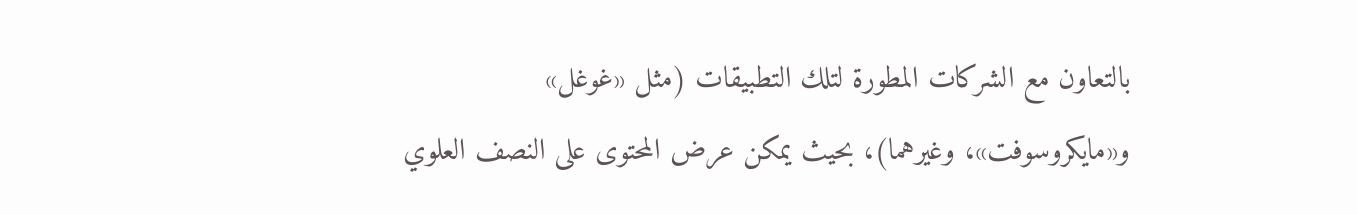بالتعاون مع الشركات المطورة لتلك التطبيقات (مثل «غوغل» و«مايكروسوفت»، وغيرهما)، بحيث يمكن عرض المحتوى على النصف العلوي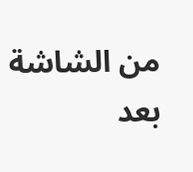من الشاشة بعد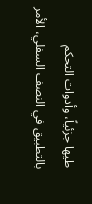طيها جزئياً، وأدوات التحكم بالتطبيق في النصف السفلي، الأمر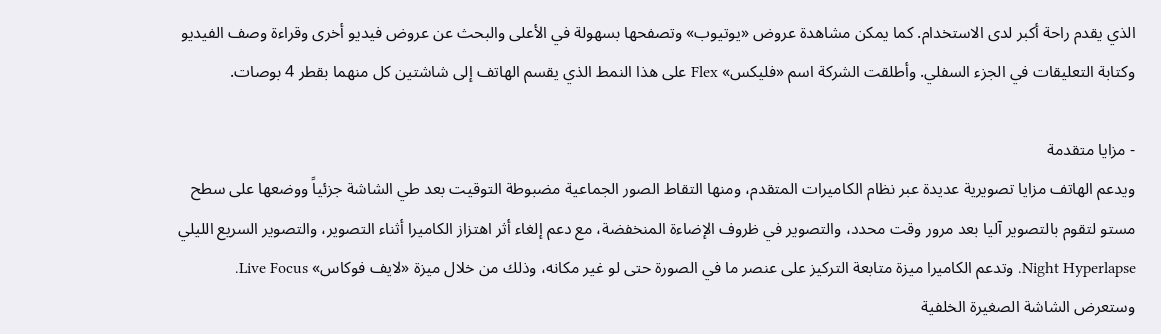الذي يقدم راحة أكبر لدى الاستخدام. كما يمكن مشاهدة عروض «يوتيوب» وتصفحها بسهولة في الأعلى والبحث عن عروض فيديو أخرى وقراءة وصف الفيديو وكتابة التعليقات في الجزء السفلي. وأطلقت الشركة اسم «فليكس» Flex على هذا النمط الذي يقسم الهاتف إلى شاشتين كل منهما بقطر 4 بوصات.

- مزايا متقدمة
ويدعم الهاتف مزايا تصويرية عديدة عبر نظام الكاميرات المتقدم، ومنها التقاط الصور الجماعية مضبوطة التوقيت بعد طي الشاشة جزئياً ووضعها على سطح مستو لتقوم بالتصوير آليا بعد مرور وقت محدد، والتصوير في ظروف الإضاءة المنخفضة، مع دعم إلغاء أثر اهتزاز الكاميرا أثناء التصوير، والتصوير السريع الليلي Night Hyperlapse. وتدعم الكاميرا ميزة متابعة التركيز على عنصر ما في الصورة حتى لو غير مكانه، وذلك من خلال ميزة «لايف فوكاس» Live Focus.
وستعرض الشاشة الصغيرة الخلفية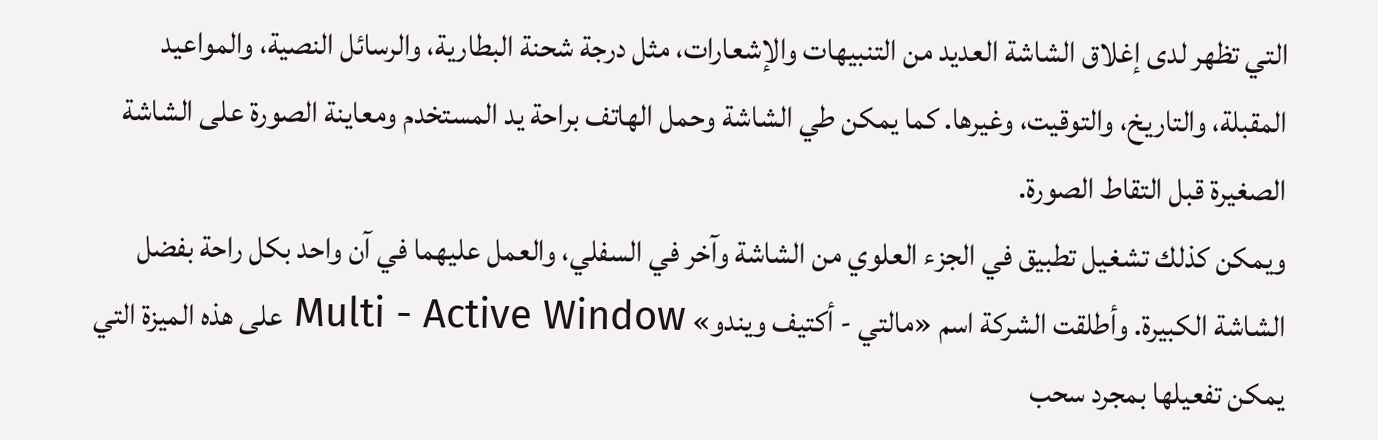التي تظهر لدى إغلاق الشاشة العديد من التنبيهات والإشعارات، مثل درجة شحنة البطارية، والرسائل النصية، والمواعيد المقبلة، والتاريخ، والتوقيت، وغيرها. كما يمكن طي الشاشة وحمل الهاتف براحة يد المستخدم ومعاينة الصورة على الشاشة الصغيرة قبل التقاط الصورة.
ويمكن كذلك تشغيل تطبيق في الجزء العلوي من الشاشة وآخر في السفلي، والعمل عليهما في آن واحد بكل راحة بفضل الشاشة الكبيرة. وأطلقت الشركة اسم «مالتي - أكتيف ويندو» Multi - Active Window على هذه الميزة التي يمكن تفعيلها بمجرد سحب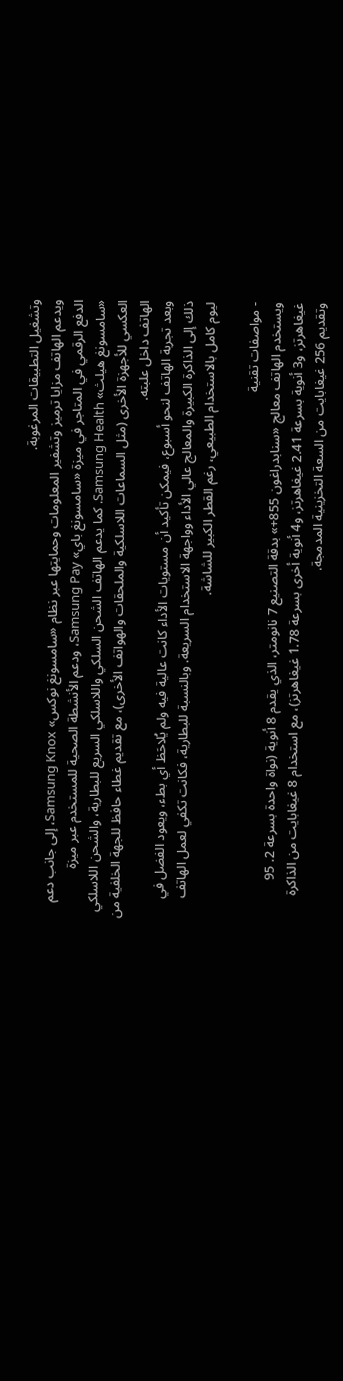وتشغيل التطبيقات المرغوبة.
ويدعم الهاتف مزايا ترميز وتشفير المعلومات وحمايتها عبر نظام «سامسونغ نوكس» Samsung Knox، إلى جانب دعم الدفع الرقمي في المتاجر في ميزة «سامسونغ باي» Samsung Pay، ودعم الأنشطة الصحية للمستخدم عبر ميزة «سامسونغ هيلث» Samsung Health. كما يدعم الهاتف الشحن السلكي واللاسلكي السريع للبطارية، والشحن اللاسلكي العكسي للأجهزة الأخرى (مثل السماعات اللاسلكية والملحقات والهواتف الأخرى)، مع تقديم غطاء حافظ للجهة الخلفية من الهاتف داخل علبته.
وبعد تجربة الهاتف لنحو أسبوع، فيمكن تأكيد أن مستويات الأداء كانت عالية فيه ولم يُلاحَظ أي بطء، ويعود الفضل في ذلك إلى الذاكرة الكبيرة والمعالج عالي الأداء وواجهة الاستخدام السريعة. وبالنسبة للبطارية، فكانت تكفي لعمل الهاتف ليوم كامل بالاستخدام الطبيعي، رغم القطر الكبير للشاشة.

- مواصفات تقنية
ويستخدم الهاتف معالج «سنابدراغون 855+» بدقة التصنيع 7 نانومتر، الذي يقدم 8 أنوية (نواة واحدة بسرعة 2. 95 غيغاهرتز، و3 أنوية بسرعة 2.41 غيغاهرتز، و4 أنوية أخرى بسرعة 1.78 غيغاهرتز)، مع استخدام 8 غيغابايت من الذاكرة وتقديم 256 غيغابايت من السعة التخزينية المدمجة.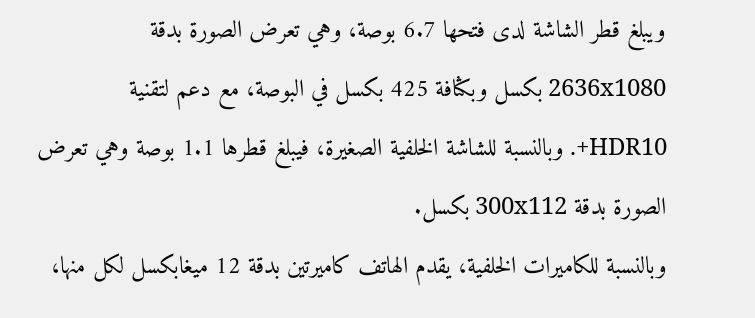ويبلغ قطر الشاشة لدى فتحها 6.7 بوصة، وهي تعرض الصورة بدقة 2636x1080 بكسل وبكثافة 425 بكسل في البوصة، مع دعم لتقنية HDR10+. وبالنسبة للشاشة الخلفية الصغيرة، فيبلغ قطرها 1.1 بوصة وهي تعرض الصورة بدقة 300x112 بكسل.
وبالنسبة للكاميرات الخلفية، يقدم الهاتف كاميرتين بدقة 12 ميغابكسل لكل منها،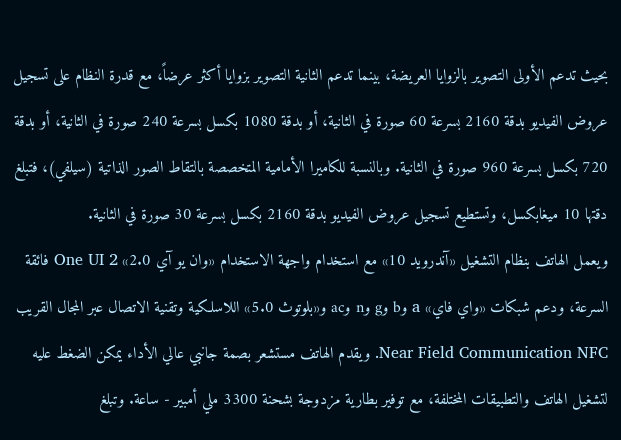بحيث تدعم الأولى التصوير بالزوايا العريضة، بينما تدعم الثانية التصوير بزوايا أكثر عرضاً، مع قدرة النظام على تسجيل عروض الفيديو بدقة 2160 بسرعة 60 صورة في الثانية، أو بدقة 1080 بكسل بسرعة 240 صورة في الثانية، أو بدقة 720 بكسل بسرعة 960 صورة في الثانية. وبالنسبة للكاميرا الأمامية المتخصصة بالتقاط الصور الذاتية (سيلفي)، فتبلغ دقتها 10 ميغابكسل، وتستطيع تسجيل عروض الفيديو بدقة 2160 بكسل بسرعة 30 صورة في الثانية.
ويعمل الهاتف بنظام التشغيل «آندرويد 10» مع استخدام واجهة الاستخدام «وان يو آي 2.0» One UI 2 فائقة السرعة، ودعم شبكات «واي فاي» a وb وg وn وac و«بلوتوث 5.0» اللاسلكية وتقنية الاتصال عبر المجال القريب Near Field Communication NFC. ويقدم الهاتف مستشعر بصمة جانبي عالي الأداء يمكن الضغط عليه لتشغيل الهاتف والتطبيقات المختلفة، مع توفير بطارية مزدوجة بشحنة 3300 ملي أمبير - ساعة. وتبلغ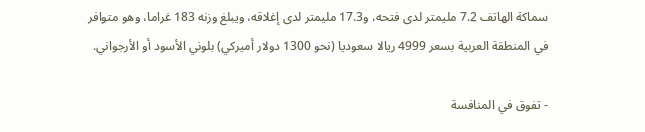سماكة الهاتف 7.2 مليمتر لدى فتحه، و17.3 مليمتر لدى إغلاقه، ويبلغ وزنه 183 غراما، وهو متوافر في المنطقة العربية بسعر 4999 ريالا سعوديا (نحو 1300 دولار أميركي) بلوني الأسود أو الأرجواني.

- تفوق في المنافسة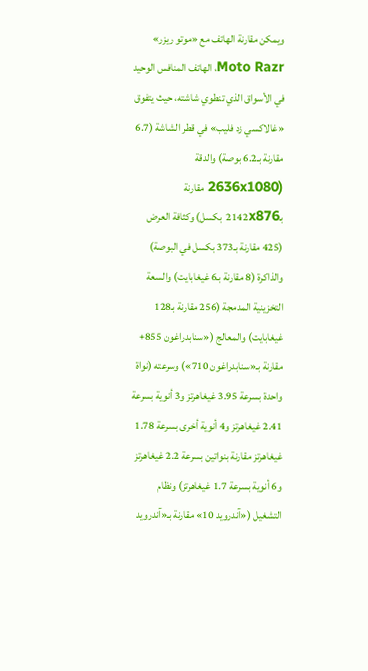ويمكن مقارنة الهاتف مع «موتو ريزر» Moto Razr، الهاتف المنافس الوحيد في الأسواق الذي تنطوي شاشته، حيث يتفوق «غالاكسي زد فليب» في قطر الشاشة (6.7 مقارنة بـ6.2 بوصة) والدقة (2636x1080 مقارنة بـ2142x876 بكسل) وكثافة العرض (425 مقارنة بـ373 بكسل في البوصة) والذاكرة (8 مقارنة بـ6 غيغابايت) والسعة التخزينية المدمجة (256 مقارنة بـ128 غيغابايت) والمعالج («سنابدراغون 855+ مقارنة بـ«سنابدراغون 710») وسرعته (نواة واحدة بسرعة 3.95 غيغاهرتز و3 أنوية بسرعة 2.41 غيغاهرتز و4 أنوية أخرى بسرعة 1.78 غيغاهرتز مقارنة بنواتين بسرعة 2.2 غيغاهرتز و6 أنوية بسرعة 1.7 غيغاهرتز) ونظام التشغيل («آندرويد 10» مقارنة بـ«آندرويد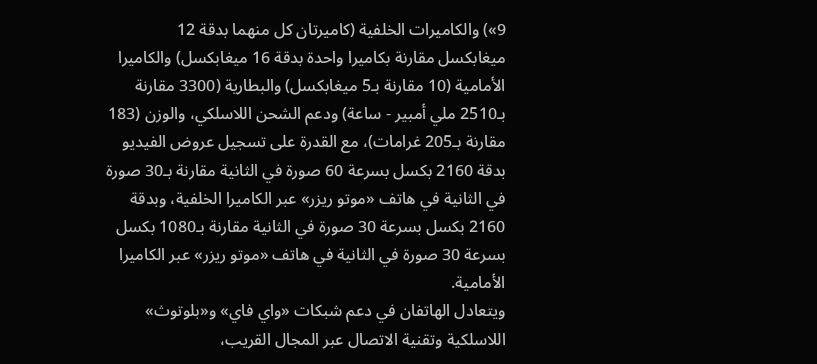9») والكاميرات الخلفية (كاميرتان كل منهما بدقة 12 ميغابكسل مقارنة بكاميرا واحدة بدقة 16 ميغابكسل) والكاميرا الأمامية (10 مقارنة بـ5 ميغابكسل) والبطارية (3300 مقارنة بـ2510 ملي أمبير - ساعة) ودعم الشحن اللاسلكي، والوزن (183 مقارنة بـ205 غرامات)، مع القدرة على تسجيل عروض الفيديو بدقة 2160 بكسل بسرعة 60 صورة في الثانية مقارنة بـ30 صورة في الثانية في هاتف «موتو ريزر» عبر الكاميرا الخلفية، وبدقة 2160 بكسل بسرعة 30 صورة في الثانية مقارنة بـ1080 بكسل بسرعة 30 صورة في الثانية في هاتف «موتو ريزر» عبر الكاميرا الأمامية.
ويتعادل الهاتفان في دعم شبكات «واي فاي» و«بلوتوث» اللاسلكية وتقنية الاتصال عبر المجال القريب،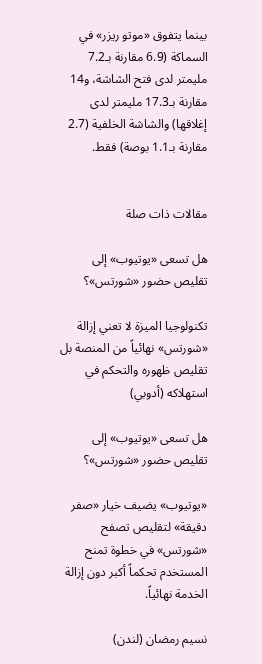بينما يتفوق «موتو ريزر» في السماكة (6.9 مقارنة بـ7.2 مليمتر لدى فتح الشاشة، و14 مقارنة بـ17.3 مليمتر لدى إغلاقها) والشاشة الخلفية (2.7 مقارنة بـ1.1 بوصة) فقط.


مقالات ذات صلة

هل تسعى «يوتيوب» إلى تقليص حضور «شورتس»؟

تكنولوجيا الميزة لا تعني إزالة «شورتس» نهائياً من المنصة بل تقليص ظهوره والتحكم في استهلاكه (أدوبي)

هل تسعى «يوتيوب» إلى تقليص حضور «شورتس»؟

«يوتيوب» يضيف خيار «صفر دقيقة» لتقليص تصفح «شورتس» في خطوة تمنح المستخدم تحكماً أكبر دون إزالة الخدمة نهائياً.

نسيم رمضان (لندن)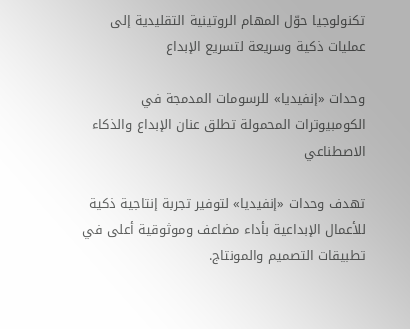تكنولوجيا حوّل المهام الروتينية التقليدية إلى عمليات ذكية وسريعة لتسريع الإبداع

وحدات «إنفيديا» للرسومات المدمجة في الكومبيوترات المحمولة تطلق عنان الإبداع والذكاء الاصطناعي

تهدف وحدات «إنفيديا» لتوفير تجربة إنتاجية ذكية للأعمال الإبداعية بأداء مضاعف وموثوقية أعلى في تطبيقات التصميم والمونتاج.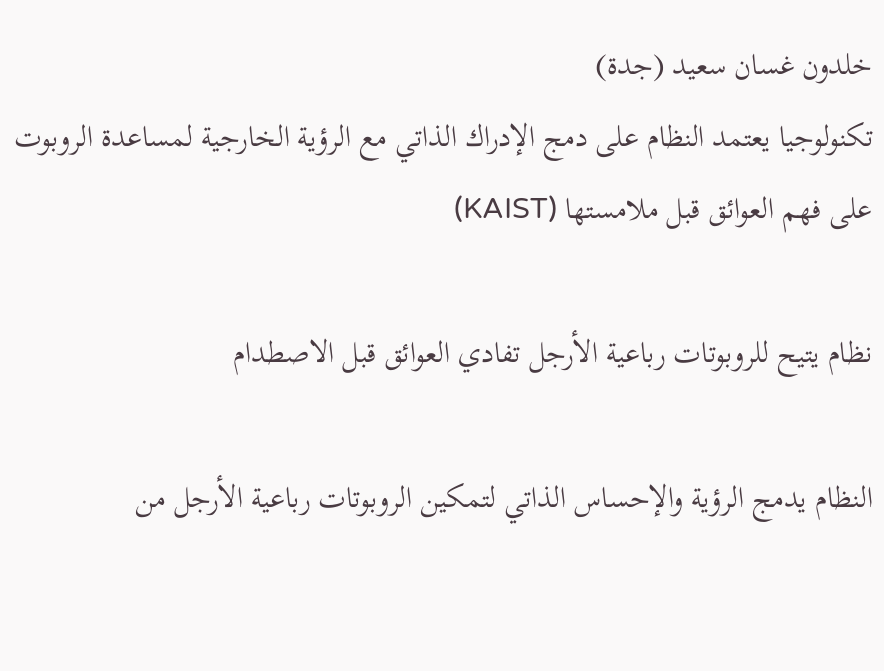خلدون غسان سعيد (جدة)
تكنولوجيا يعتمد النظام على دمج الإدراك الذاتي مع الرؤية الخارجية لمساعدة الروبوت على فهم العوائق قبل ملامستها (KAIST)

نظام يتيح للروبوتات رباعية الأرجل تفادي العوائق قبل الاصطدام

النظام يدمج الرؤية والإحساس الذاتي لتمكين الروبوتات رباعية الأرجل من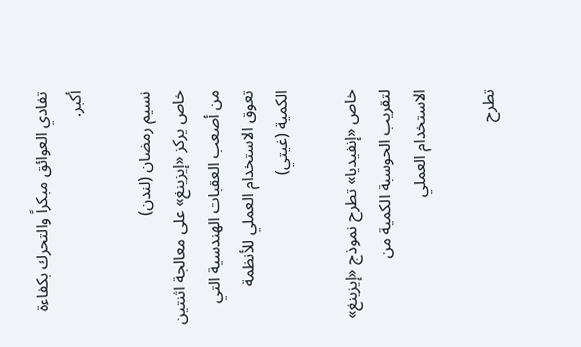تفادي العوائق مبكراً والتحرك بكفاءة أكبر.

نسيم رمضان (لندن)
خاص يركز «إيزينغ» على معالجة اثنتين من أصعب العقبات الهندسية التي تعوق الاستخدام العملي للأنظمة الكمية (غيتي)

خاص «إنفيديا» تطرح نموذج «إيزينغ» لتقريب الحوسبة الكمية من الاستخدام العملي

تطرح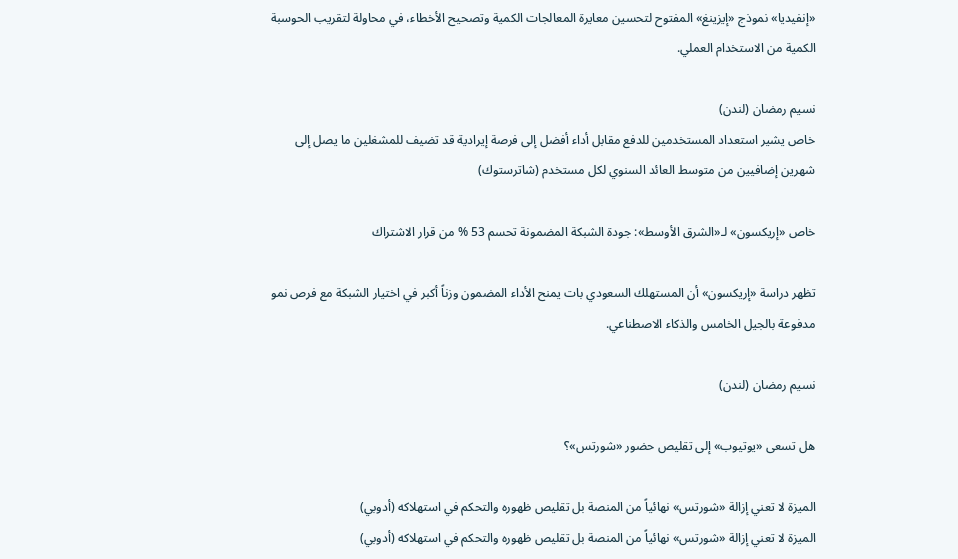«إنفيديا» نموذج «إيزينغ» المفتوح لتحسين معايرة المعالجات الكمية وتصحيح الأخطاء، في محاولة لتقريب الحوسبة الكمية من الاستخدام العملي.

نسيم رمضان (لندن)
خاص يشير استعداد المستخدمين للدفع مقابل أداء أفضل إلى فرصة إيرادية قد تضيف للمشغلين ما يصل إلى شهرين إضافيين من متوسط العائد السنوي لكل مستخدم (شاترستوك)

خاص «إريكسون» لـ«الشرق الأوسط»: جودة الشبكة المضمونة تحسم 53 % من قرار الاشتراك

تظهر دراسة «إريكسون» أن المستهلك السعودي بات يمنح الأداء المضمون وزناً أكبر في اختيار الشبكة مع فرص نمو مدفوعة بالجيل الخامس والذكاء الاصطناعي.

نسيم رمضان (لندن)

هل تسعى «يوتيوب» إلى تقليص حضور «شورتس»؟

الميزة لا تعني إزالة «شورتس» نهائياً من المنصة بل تقليص ظهوره والتحكم في استهلاكه (أدوبي)
الميزة لا تعني إزالة «شورتس» نهائياً من المنصة بل تقليص ظهوره والتحكم في استهلاكه (أدوبي)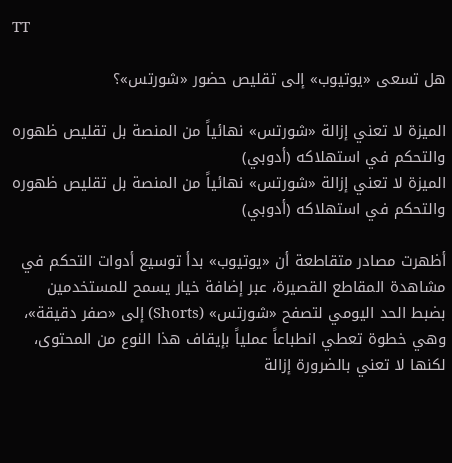TT

هل تسعى «يوتيوب» إلى تقليص حضور «شورتس»؟

الميزة لا تعني إزالة «شورتس» نهائياً من المنصة بل تقليص ظهوره والتحكم في استهلاكه (أدوبي)
الميزة لا تعني إزالة «شورتس» نهائياً من المنصة بل تقليص ظهوره والتحكم في استهلاكه (أدوبي)

أظهرت مصادر متقاطعة أن «يوتيوب» بدأ توسيع أدوات التحكم في مشاهدة المقاطع القصيرة، عبر إضافة خيار يسمح للمستخدمين بضبط الحد اليومي لتصفح «شورتس» (Shorts) إلى «صفر دقيقة»، وهي خطوة تعطي انطباعاً عملياً بإيقاف هذا النوع من المحتوى، لكنها لا تعني بالضرورة إزالة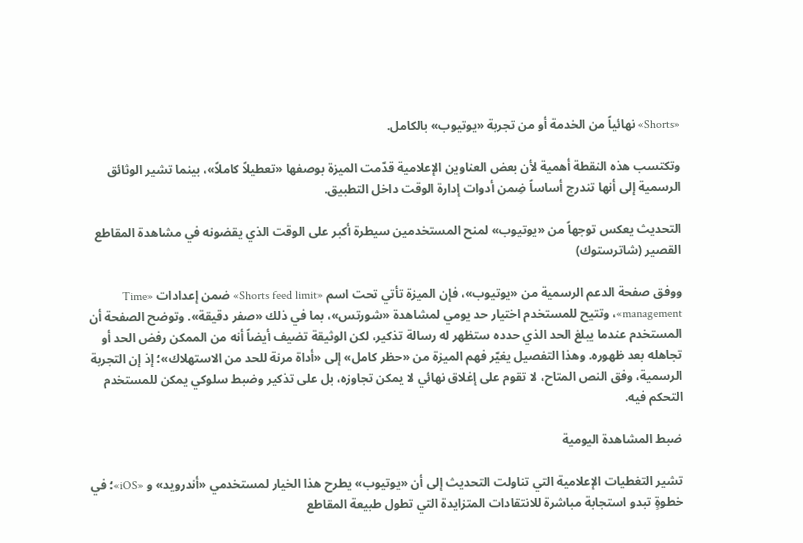«Shorts» نهائياً من الخدمة أو من تجربة «يوتيوب» بالكامل.

وتكتسب هذه النقطة أهمية لأن بعض العناوين الإعلامية قدّمت الميزة بوصفها «تعطيلاً كاملاً»، بينما تشير الوثائق الرسمية إلى أنها تندرج أساساً ضِمن أدوات إدارة الوقت داخل التطبيق.

التحديث يعكس توجهاً من «يوتيوب» لمنح المستخدمين سيطرة أكبر على الوقت الذي يقضونه في مشاهدة المقاطع القصير (شاترستوك)

ووفق صفحة الدعم الرسمية من «يوتيوب»، فإن الميزة تأتي تحت اسم «Shorts feed limit» ضمن إعدادات «Time management»، وتتيح للمستخدم اختيار حد يومي لمشاهدة «شورتس»، بما في ذلك «صفر دقيقة». وتوضح الصفحة أن المستخدم عندما يبلغ الحد الذي حدده ستظهر له رسالة تذكير، لكن الوثيقة تضيف أيضاً أنه من الممكن رفض الحد أو تجاهله بعد ظهوره. وهذا التفصيل يغيّر فهم الميزة من «حظر كامل» إلى «أداة مرنة للحد من الاستهلاك»؛ إذ إن التجربة الرسمية، وفق النص المتاح، لا تقوم على إغلاق نهائي لا يمكن تجاوزه، بل على تذكير وضبط سلوكي يمكن للمستخدم التحكم فيه.

ضبط المشاهدة اليومية

تشير التغطيات الإعلامية التي تناولت التحديث إلى أن «يوتيوب» يطرح هذا الخيار لمستخدمي «أندرويد» و «iOS»؛ في خطوةٍ تبدو استجابة مباشرة للانتقادات المتزايدة التي تطول طبيعة المقاطع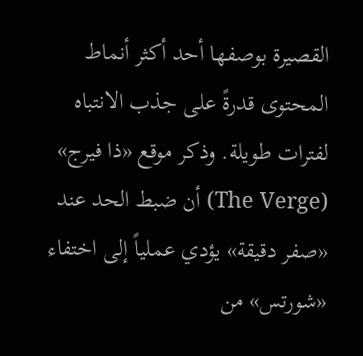القصيرة بوصفها أحد أكثر أنماط المحتوى قدرةً على جذب الانتباه لفترات طويلة. وذكر موقع «ذا فيرج» (The Verge) أن ضبط الحد عند «صفر دقيقة» يؤدي عملياً إلى اختفاء «شورتس» من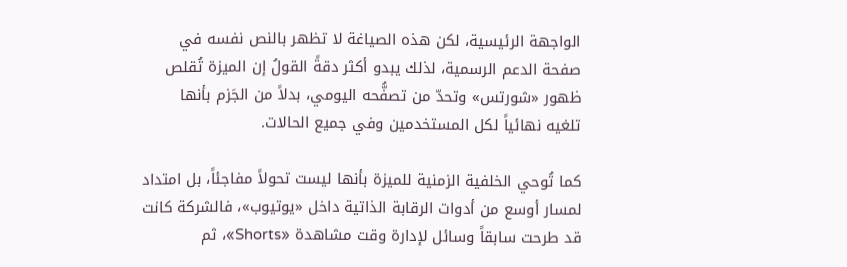الواجهة الرئيسية، لكن هذه الصياغة لا تظهر بالنص نفسه في صفحة الدعم الرسمية، لذلك يبدو أكثر دقةً القولُ إن الميزة تُقلص ظهور «شورتس» وتحدّ من تصفُّحه اليومي، بدلاً من الجَزم بأنها تلغيه نهائياً لكل المستخدمين وفي جميع الحالات.

كما تُوحي الخلفية الزمنية للميزة بأنها ليست تحولاً مفاجئاً، بل امتداد لمسار أوسع من أدوات الرقابة الذاتية داخل «يوتيوب»، فالشركة كانت قد طرحت سابقاً وسائل لإدارة وقت مشاهدة «Shorts»، ثم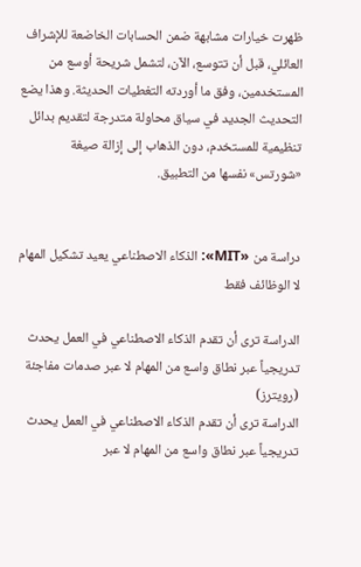ظهرت خيارات مشابهة ضمن الحسابات الخاضعة للإشراف العائلي، قبل أن تتوسع، الآن، لتشمل شريحة أوسع من المستخدمين، وفق ما أوردته التغطيات الحديثة. وهذا يضع التحديث الجديد في سياق محاولة متدرجة لتقديم بدائل تنظيمية للمستخدم، دون الذهاب إلى إزالة صيغة «شورتس» نفسها من التطبيق.


دراسة من «MIT»: الذكاء الاصطناعي يعيد تشكيل المهام لا الوظائف فقط

الدراسة ترى أن تقدم الذكاء الاصطناعي في العمل يحدث تدريجياً عبر نطاق واسع من المهام لا عبر صدمات مفاجئة (رويترز)
الدراسة ترى أن تقدم الذكاء الاصطناعي في العمل يحدث تدريجياً عبر نطاق واسع من المهام لا عبر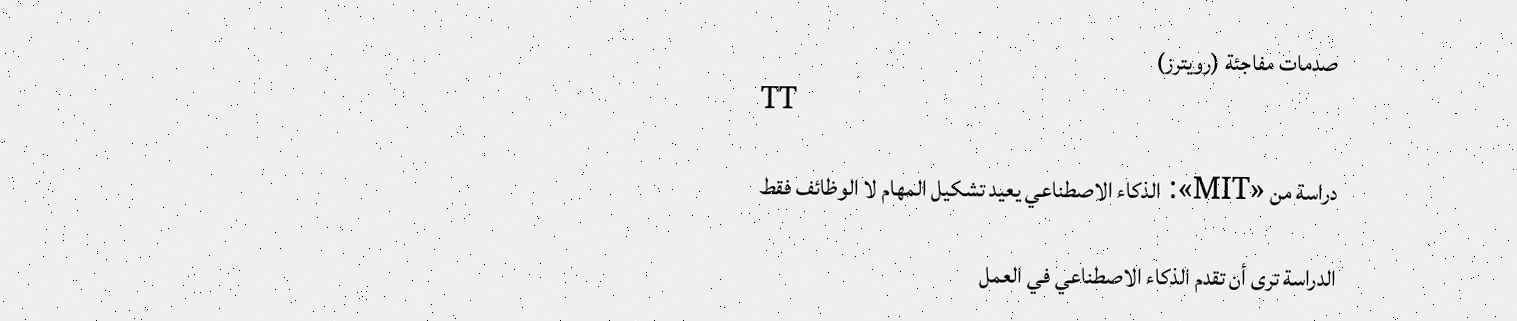صدمات مفاجئة (رويترز)
TT

دراسة من «MIT»: الذكاء الاصطناعي يعيد تشكيل المهام لا الوظائف فقط

الدراسة ترى أن تقدم الذكاء الاصطناعي في العمل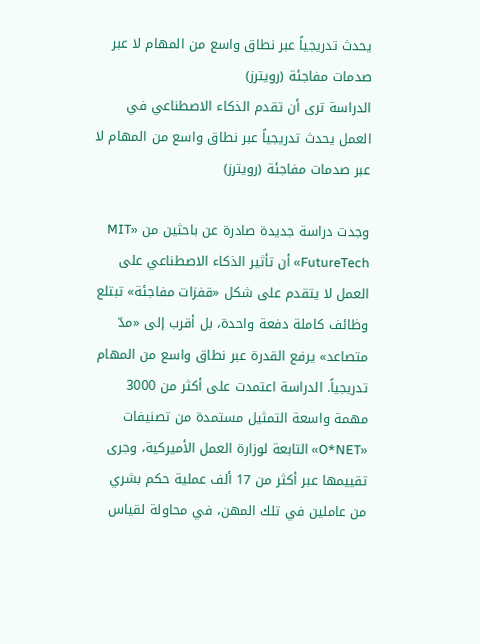يحدث تدريجياً عبر نطاق واسع من المهام لا عبر صدمات مفاجئة (رويترز)
الدراسة ترى أن تقدم الذكاء الاصطناعي في العمل يحدث تدريجياً عبر نطاق واسع من المهام لا عبر صدمات مفاجئة (رويترز)

وجدت دراسة جديدة صادرة عن باحثين من «MIT FutureTech» أن تأثير الذكاء الاصطناعي على العمل لا يتقدم على شكل «قفزات مفاجئة» تبتلع وظائف كاملة دفعة واحدة، بل أقرب إلى «مدّ متصاعد» يرفع القدرة عبر نطاق واسع من المهام تدريجياً. الدراسة اعتمدت على أكثر من 3000 مهمة واسعة التمثيل مستمدة من تصنيفات «O*NET» التابعة لوزارة العمل الأميركية، وجرى تقييمها عبر أكثر من 17 ألف عملية حكم بشري من عاملين في تلك المهن، في محاولة لقياس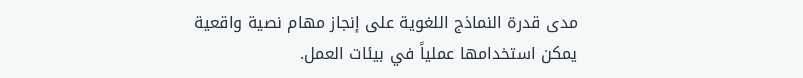مدى قدرة النماذج اللغوية على إنجاز مهام نصية واقعية يمكن استخدامها عملياً في بيئات العمل.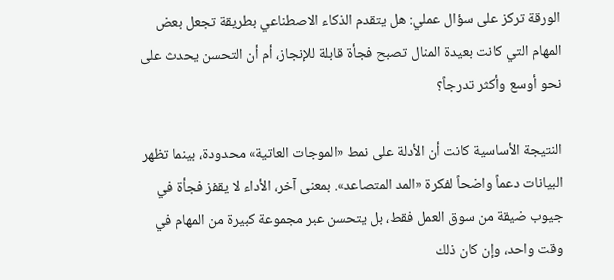الورقة تركز على سؤال عملي: هل يتقدم الذكاء الاصطناعي بطريقة تجعل بعض المهام التي كانت بعيدة المنال تصبح فجأة قابلة للإنجاز، أم أن التحسن يحدث على نحو أوسع وأكثر تدرجاً؟

النتيجة الأساسية كانت أن الأدلة على نمط «الموجات العاتية» محدودة، بينما تظهر البيانات دعماً واضحاً لفكرة «المد المتصاعد». بمعنى آخر، الأداء لا يقفز فجأة في جيوب ضيقة من سوق العمل فقط، بل يتحسن عبر مجموعة كبيرة من المهام في وقت واحد، وإن كان ذلك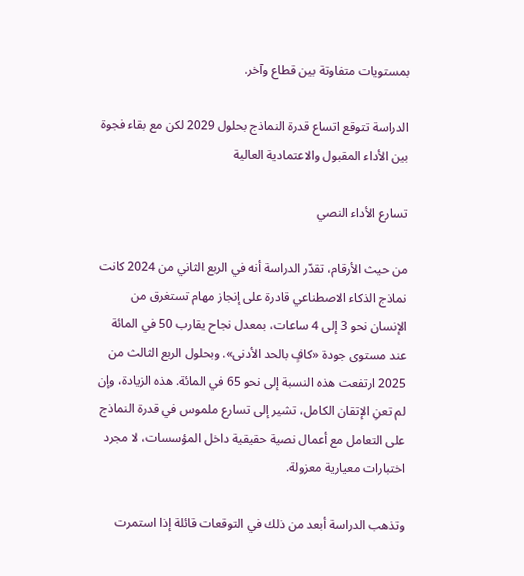بمستويات متفاوتة بين قطاع وآخر.

الدراسة تتوقع اتساع قدرة النماذج بحلول 2029 لكن مع بقاء فجوة بين الأداء المقبول والاعتمادية العالية

تسارع الأداء النصي

من حيث الأرقام، تقدّر الدراسة أنه في الربع الثاني من 2024 كانت نماذج الذكاء الاصطناعي قادرة على إنجاز مهام تستغرق من الإنسان نحو 3 إلى 4 ساعات، بمعدل نجاح يقارب 50 في المائة عند مستوى جودة «كافٍ بالحد الأدنى». وبحلول الربع الثالث من 2025 ارتفعت هذه النسبة إلى نحو 65 في المائة. هذه الزيادة، وإن لم تعنِ الإتقان الكامل، تشير إلى تسارع ملموس في قدرة النماذج على التعامل مع أعمال نصية حقيقية داخل المؤسسات، لا مجرد اختبارات معيارية معزولة.

وتذهب الدراسة أبعد من ذلك في التوقعات قائلة إذا استمرت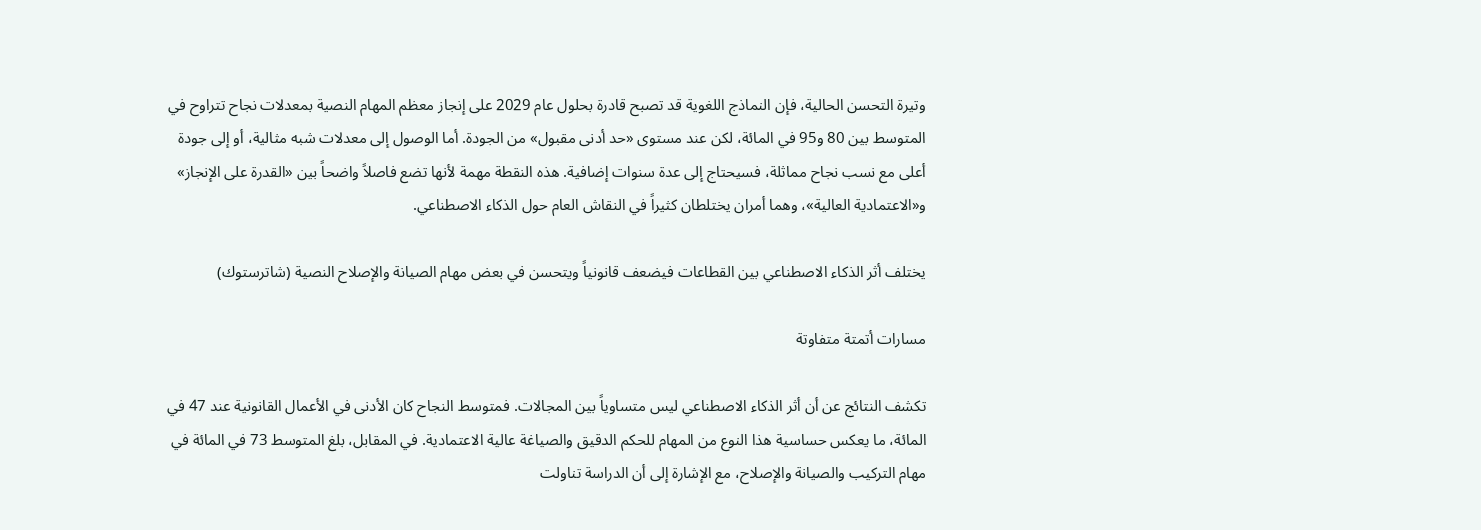وتيرة التحسن الحالية، فإن النماذج اللغوية قد تصبح قادرة بحلول عام 2029 على إنجاز معظم المهام النصية بمعدلات نجاح تتراوح في المتوسط بين 80 و95 في المائة، لكن عند مستوى «حد أدنى مقبول» من الجودة. أما الوصول إلى معدلات شبه مثالية، أو إلى جودة أعلى مع نسب نجاح مماثلة، فسيحتاج إلى عدة سنوات إضافية. هذه النقطة مهمة لأنها تضع فاصلاً واضحاً بين «القدرة على الإنجاز» و«الاعتمادية العالية»، وهما أمران يختلطان كثيراً في النقاش العام حول الذكاء الاصطناعي.

يختلف أثر الذكاء الاصطناعي بين القطاعات فيضعف قانونياً ويتحسن في بعض مهام الصيانة والإصلاح النصية (شاترستوك)

مسارات أتمتة متفاوتة

تكشف النتائج عن أن أثر الذكاء الاصطناعي ليس متساوياً بين المجالات. فمتوسط النجاح كان الأدنى في الأعمال القانونية عند 47 في المائة، ما يعكس حساسية هذا النوع من المهام للحكم الدقيق والصياغة عالية الاعتمادية. في المقابل، بلغ المتوسط 73 في المائة في مهام التركيب والصيانة والإصلاح، مع الإشارة إلى أن الدراسة تناولت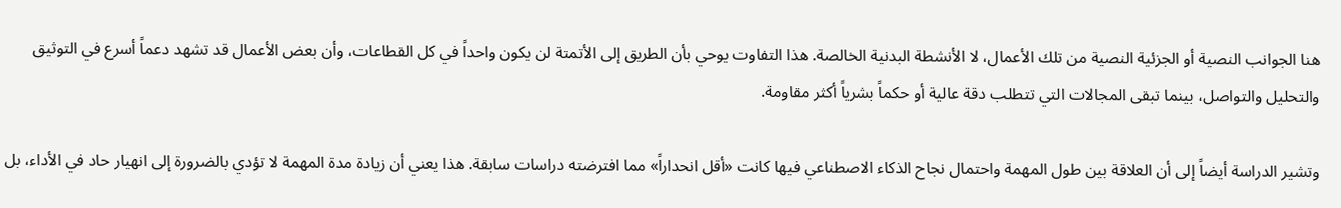هنا الجوانب النصية أو الجزئية النصية من تلك الأعمال، لا الأنشطة البدنية الخالصة. هذا التفاوت يوحي بأن الطريق إلى الأتمتة لن يكون واحداً في كل القطاعات، وأن بعض الأعمال قد تشهد دعماً أسرع في التوثيق والتحليل والتواصل، بينما تبقى المجالات التي تتطلب دقة عالية أو حكماً بشرياً أكثر مقاومة.

وتشير الدراسة أيضاً إلى أن العلاقة بين طول المهمة واحتمال نجاح الذكاء الاصطناعي فيها كانت «أقل انحداراً» مما افترضته دراسات سابقة. هذا يعني أن زيادة مدة المهمة لا تؤدي بالضرورة إلى انهيار حاد في الأداء، بل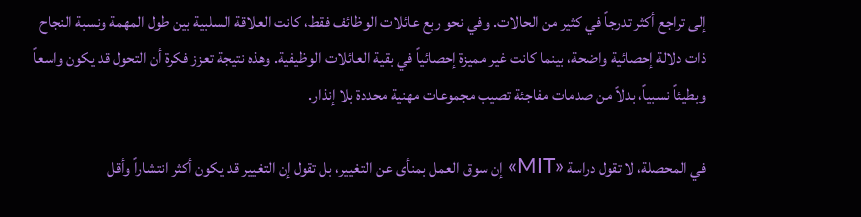إلى تراجع أكثر تدرجاً في كثير من الحالات. وفي نحو ربع عائلات الوظائف فقط، كانت العلاقة السلبية بين طول المهمة ونسبة النجاح ذات دلالة إحصائية واضحة، بينما كانت غير مميزة إحصائياً في بقية العائلات الوظيفية. وهذه نتيجة تعزز فكرة أن التحول قد يكون واسعاً وبطيئاً نسبياً، بدلاً من صدمات مفاجئة تصيب مجموعات مهنية محددة بلا إنذار.

في المحصلة، لا تقول دراسة «MIT» إن سوق العمل بمنأى عن التغيير، بل تقول إن التغيير قد يكون أكثر انتشاراً وأقل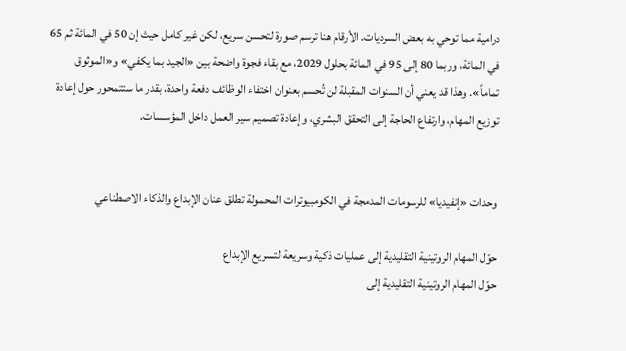درامية مما توحي به بعض السرديات. الأرقام هنا ترسم صورة لتحسن سريع، لكن غير كامل حيث إن 50 في المائة ثم 65 في المائة، وربما 80 إلى 95 في المائة بحلول 2029، مع بقاء فجوة واضحة بين «الجيد بما يكفي» و«الموثوق تماماً». وهذا قد يعني أن السنوات المقبلة لن تُحسم بعنوان اختفاء الوظائف دفعة واحدة، بقدر ما ستتمحور حول إعادة توزيع المهام، وارتفاع الحاجة إلى التحقق البشري، وإعادة تصميم سير العمل داخل المؤسسات.


وحدات «إنفيديا» للرسومات المدمجة في الكومبيوترات المحمولة تطلق عنان الإبداع والذكاء الاصطناعي

حوّل المهام الروتينية التقليدية إلى عمليات ذكية وسريعة لتسريع الإبداع
حوّل المهام الروتينية التقليدية إلى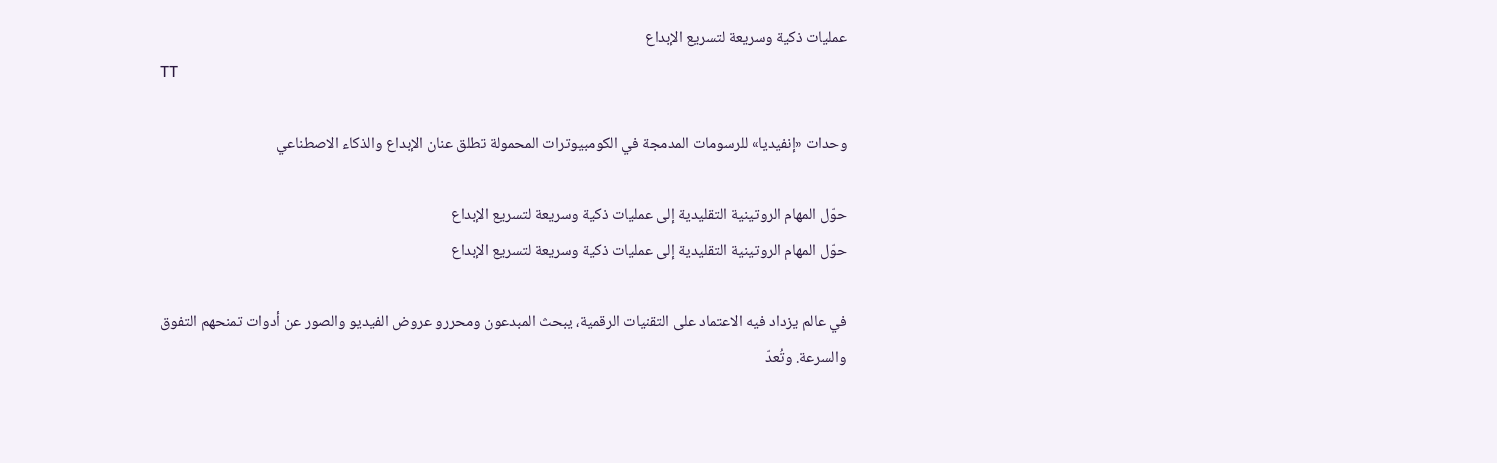عمليات ذكية وسريعة لتسريع الإبداع
TT

وحدات «إنفيديا» للرسومات المدمجة في الكومبيوترات المحمولة تطلق عنان الإبداع والذكاء الاصطناعي

حوّل المهام الروتينية التقليدية إلى عمليات ذكية وسريعة لتسريع الإبداع
حوّل المهام الروتينية التقليدية إلى عمليات ذكية وسريعة لتسريع الإبداع

في عالم يزداد فيه الاعتماد على التقنيات الرقمية، يبحث المبدعون ومحررو عروض الفيديو والصور عن أدوات تمنحهم التفوق والسرعة. وتُعدّ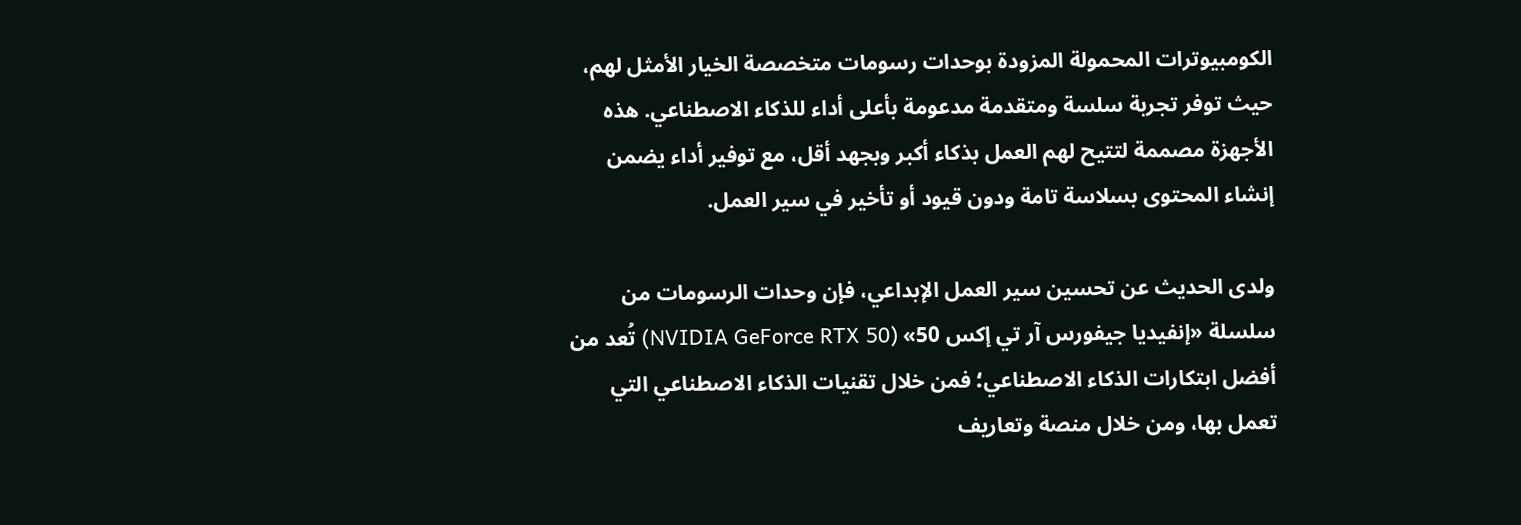الكومبيوترات المحمولة المزودة بوحدات رسومات متخصصة الخيار الأمثل لهم، حيث توفر تجربة سلسة ومتقدمة مدعومة بأعلى أداء للذكاء الاصطناعي. هذه الأجهزة مصممة لتتيح لهم العمل بذكاء أكبر وبجهد أقل، مع توفير أداء يضمن إنشاء المحتوى بسلاسة تامة ودون قيود أو تأخير في سير العمل.

ولدى الحديث عن تحسين سير العمل الإبداعي، فإن وحدات الرسومات من سلسلة «إنفيديا جيفورس آر تي إكس 50» (NVIDIA GeForce RTX 50) تُعد من أفضل ابتكارات الذكاء الاصطناعي؛ فمن خلال تقنيات الذكاء الاصطناعي التي تعمل بها، ومن خلال منصة وتعاريف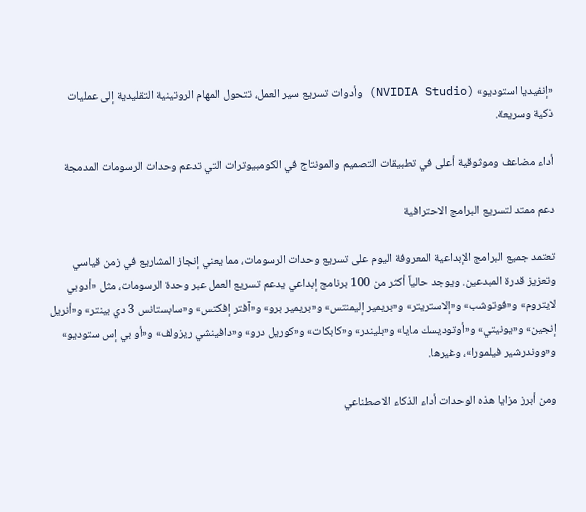«إنفيديا استوديو» (NVIDIA Studio) وأدوات تسريع سير العمل، تتحول المهام الروتينية التقليدية إلى عمليات ذكية وسريعة.

أداء مضاعف وموثوقية أعلى في تطبيقات التصميم والمونتاج في الكومبيوترات التي تدعم وحدات الرسومات المدمجة

دعم ممتد لتسريع البرامج الاحترافية

تعتمد جميع البرامج الإبداعية المعروفة اليوم على تسريع وحدات الرسومات، مما يعني إنجاز المشاريع في زمن قياسي وتعزيز قدرة المبدعين. ويوجد حالياً أكثر من 100 برنامج إبداعي يدعم تسريع العمل عبر وحدة الرسومات، مثل «أدوبي لايتروم» و«فوتوشب» و«إلاستريتر» و«بريمير إليمنتس» و«بريمير برو» و«آفتر إفكتس» و«سابستانس 3 دي بينتر» و«أنريل إنجين» و«يونيتي» و«أوتوديسك مايا» و«بليندر» و«كابكات» و«كوريل درو» و«دافينشي ريزولف» و«أو بي إس ستوديو» و«ووندرشير فيلمورا»، وغيرها.

ومن أبرز مزايا هذه الوحدات أداء الذكاء الاصطناعي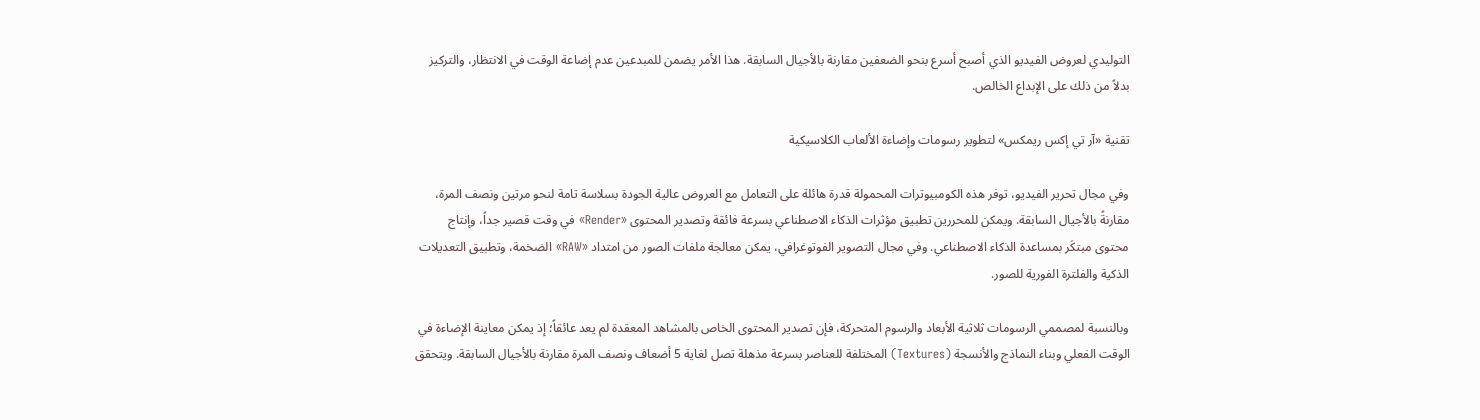التوليدي لعروض الفيديو الذي أصبح أسرع بنحو الضعفين مقارنة بالأجيال السابقة. هذا الأمر يضمن للمبدعين عدم إضاعة الوقت في الانتظار، والتركيز بدلاً من ذلك على الإبداع الخالص.

تقنية «آر تي إكس ريمكس» لتطوير رسومات وإضاءة الألعاب الكلاسيكية

وفي مجال تحرير الفيديو، توفر هذه الكومبيوترات المحمولة قدرة هائلة على التعامل مع العروض عالية الجودة بسلاسة تامة لنحو مرتين ونصف المرة، مقارنةً بالأجيال السابقة. ويمكن للمحررين تطبيق مؤثرات الذكاء الاصطناعي بسرعة فائقة وتصدير المحتوى «Render» في وقت قصير جداً، وإنتاج محتوى مبتكَر بمساعدة الذكاء الاصطناعي. وفي مجال التصوير الفوتوغرافي، يمكن معالجة ملفات الصور من امتداد «RAW» الضخمة، وتطبيق التعديلات الذكية والفلترة الفورية للصور.

وبالنسبة لمصممي الرسومات ثلاثية الأبعاد والرسوم المتحركة، فإن تصدير المحتوى الخاص بالمشاهد المعقدة لم يعد عائقاً؛ إذ يمكن معاينة الإضاءة في الوقت الفعلي وبناء النماذج والأنسجة (Textures) المختلفة للعناصر بسرعة مذهلة تصل لغاية 5 أضعاف ونصف المرة مقارنة بالأجيال السابقة. ويتحقق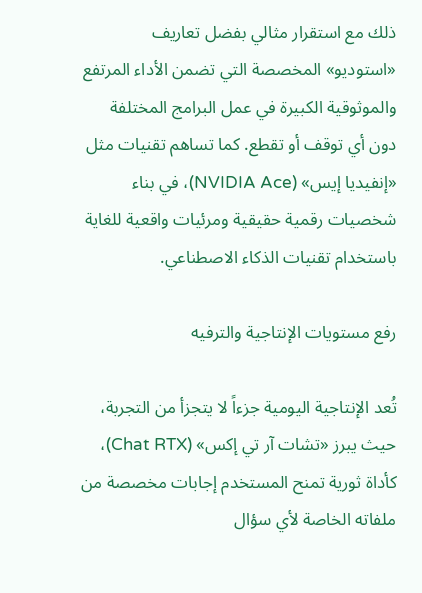ذلك مع استقرار مثالي بفضل تعاريف «استوديو» المخصصة التي تضمن الأداء المرتفع والموثوقية الكبيرة في عمل البرامج المختلفة دون أي توقف أو تقطع. كما تساهم تقنيات مثل «إنفيديا إيس» (NVIDIA Ace)، في بناء شخصيات رقمية حقيقية ومرئيات واقعية للغاية باستخدام تقنيات الذكاء الاصطناعي.

رفع مستويات الإنتاجية والترفيه

تُعد الإنتاجية اليومية جزءاً لا يتجزأ من التجربة، حيث يبرز «تشات آر تي إكس» (Chat RTX)، كأداة ثورية تمنح المستخدم إجابات مخصصة من ملفاته الخاصة لأي سؤال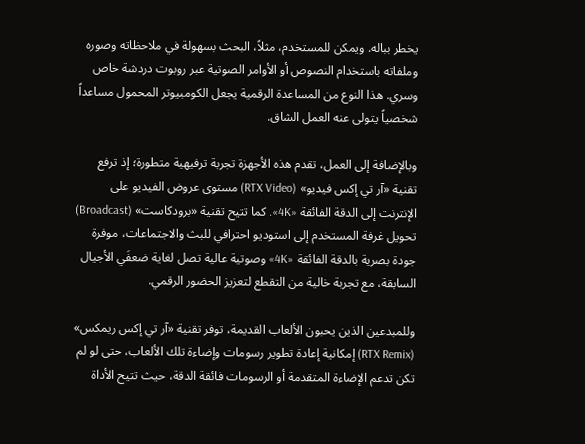يخطر بباله. ويمكن للمستخدم، مثلاً، البحث بسهولة في ملاحظاته وصوره وملفاته باستخدام النصوص أو الأوامر الصوتية عبر روبوت دردشة خاص وسري. هذا النوع من المساعدة الرقمية يجعل الكومبيوتر المحمول مساعداً شخصياً يتولى عنه العمل الشاق.

وبالإضافة إلى العمل، تقدم هذه الأجهزة تجربة ترفيهية متطورة؛ إذ ترفع تقنية «آر تي إكس فيديو» (RTX Video) مستوى عروض الفيديو على الإنترنت إلى الدقة الفائقة «4K». كما تتيح تقنية «برودكاست» (Broadcast) تحويل غرفة المستخدم إلى استوديو احترافي للبث والاجتماعات، موفرة جودة بصرية بالدقة الفائقة «4K» وصوتية عالية تصل لغاية ضعفَي الأجيال السابقة، مع تجربة خالية من التقطع لتعزيز الحضور الرقمي.

وللمبدعين الذين يحبون الألعاب القديمة، توفر تقنية «آر تي إكس ريمكس» (RTX Remix) إمكانية إعادة تطوير رسومات وإضاءة تلك الألعاب، حتى لو لم تكن تدعم الإضاءة المتقدمة أو الرسومات فائقة الدقة، حيث تتيح الأداة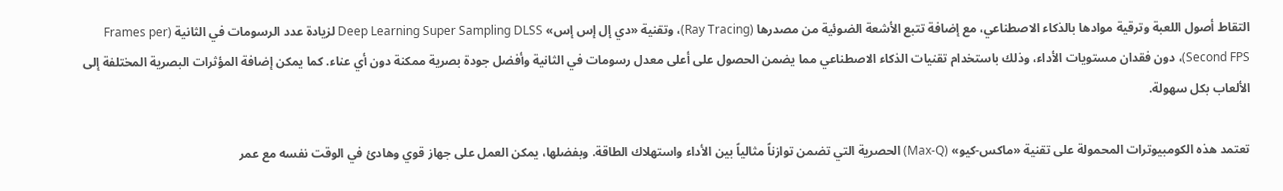التقاط أصول اللعبة وترقية موادها بالذكاء الاصطناعي، مع إضافة تتبع الأشعة الضوئية من مصدرها (Ray Tracing)، وتقنية «دي إل إس إس» Deep Learning Super Sampling DLSS لزيادة عدد الرسومات في الثانية (Frames per Second FPS)، دون فقدان مستويات الأداء، وذلك باستخدام تقنيات الذكاء الاصطناعي مما يضمن الحصول على أعلى معدل رسومات في الثانية وأفضل جودة بصرية ممكنة دون أي عناء. كما يمكن إضافة المؤثرات البصرية المختلفة إلى الألعاب بكل سهولة.

تعتمد هذه الكومبيوترات المحمولة على تقنية «ماكس-كيو» (Max-Q) الحصرية التي تضمن توازناً مثالياً بين الأداء واستهلاك الطاقة. وبفضلها، يمكن العمل على جهاز قوي وهادئ في الوقت نفسه مع عمر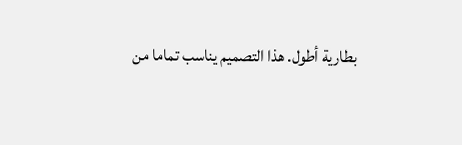بطارية أطول. هذا التصميم يناسب تماما من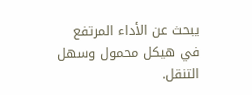يبحث عن الأداء المرتفع في هيكل محمول وسهل التنقل.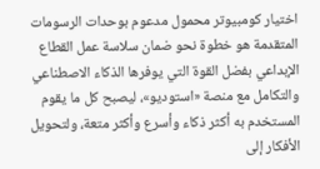اختيار كومبيوتر محمول مدعوم بوحدات الرسومات المتقدمة هو خطوة نحو ضمان سلاسة عمل القطاع الإبداعي بفضل القوة التي يوفرها الذكاء الاصطناعي والتكامل مع منصة «استوديو»، ليصبح كل ما يقوم المستخدم به أكثر ذكاء وأسرع وأكثر متعة، ولتحويل الأفكار إلى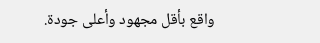واقع بأقل مجهود وأعلى جودة.